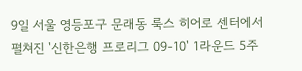9일 서울 영등포구 문래동 룩스 히어로 센터에서 펼쳐진 '신한은행 프로리그 09-10' 1라운드 5주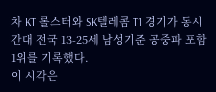차 KT 롤스터와 SK텔레콤 T1 경기가 동시간대 전국 13-25세 남성기준 공중파 포함 1위를 기록했다.
이 시각은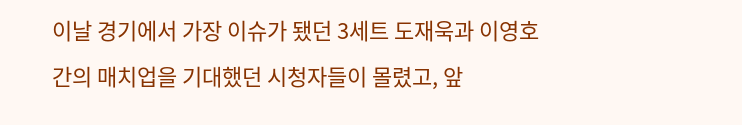이날 경기에서 가장 이슈가 됐던 3세트 도재욱과 이영호간의 매치업을 기대했던 시청자들이 몰렸고, 앞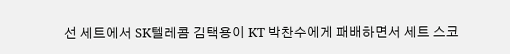선 세트에서 SK텔레콤 김택용이 KT 박찬수에게 패배하면서 세트 스코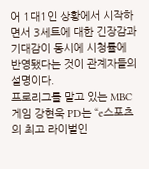어 1대1인 상황에서 시작하면서 3세트에 대한 긴장감과 기대감이 동시에 시청률에 반영됐다는 것이 관계자들의 설명이다.
프로리그를 맡고 있는 MBC게임 강현욱 PD는 “e스포츠의 최고 라이벌인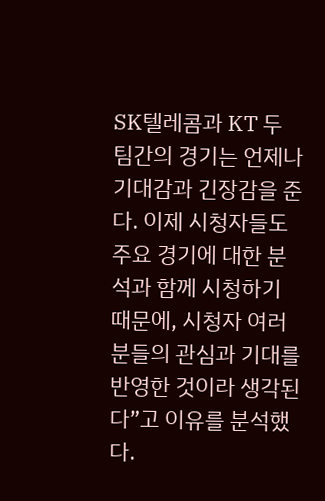SK텔레콤과 KT 두 팀간의 경기는 언제나 기대감과 긴장감을 준다. 이제 시청자들도 주요 경기에 대한 분석과 함께 시청하기 때문에, 시청자 여러분들의 관심과 기대를 반영한 것이라 생각된다”고 이유를 분석했다.